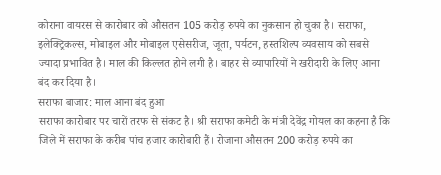कोराना वायरस से कारोबार को औसतन 105 करोड़ रुपये का नुकसान हो चुका है। सराफा, इलेक्ट्रिकल्स, मोबाइल और मोबाइल एसेसरीज, जूता, पर्यटन, हस्तशिल्प व्यवसाय को सबसे ज्यादा प्रभावित है। माल की किल्लत होने लगी है। बाहर से व्यापारियों ने खरीदारी के लिए आना बंद कर दिया है।
सराफा बाजार: माल आना बंद हुआ
सराफा कारोबार पर चारों तरफ से संकट है। श्री सराफा कमेटी के मंत्री देवेंद्र गोयल का कहना है कि जिले में सराफा के करीब पांच हजार कारोबारी हैं। रोजाना औसतन 200 करोड़ रुपये का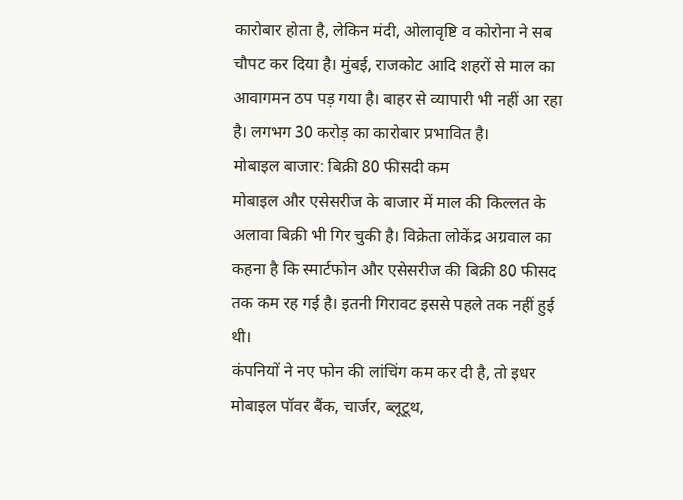कारोबार होता है, लेकिन मंदी, ओलावृष्टि व कोरोना ने सब चौपट कर दिया है। मुंबई, राजकोट आदि शहरों से माल का आवागमन ठप पड़ गया है। बाहर से व्यापारी भी नहीं आ रहा है। लगभग 30 करोड़ का कारोबार प्रभावित है।
मोबाइल बाजार: बिक्री 80 फीसदी कम
मोबाइल और एसेसरीज के बाजार में माल की किल्लत के अलावा बिक्री भी गिर चुकी है। विक्रेता लोकेंद्र अग्रवाल का कहना है कि स्मार्टफोन और एसेसरीज की बिक्री 80 फीसद तक कम रह गई है। इतनी गिरावट इससे पहले तक नहीं हुई थी।
कंपनियों ने नए फोन की लांचिंग कम कर दी है, तो इधर मोबाइल पॉवर बैंक, चार्जर, ब्लूटूथ,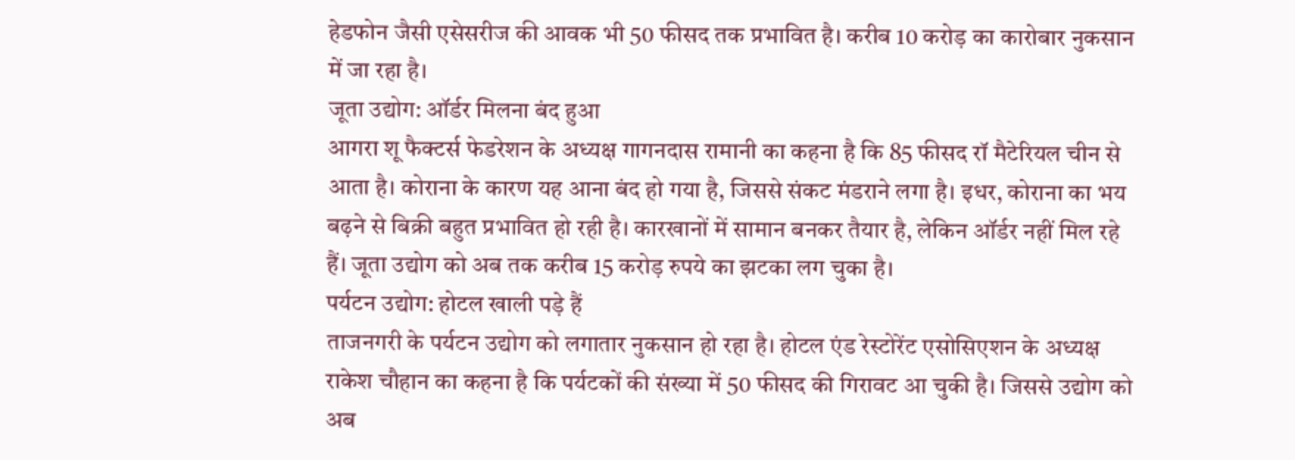हेडफोन जैसी एसेसरीज की आवक भी 50 फीसद तक प्रभावित है। करीब 10 करोड़ का कारोबार नुकसान में जा रहा है।
जूता उद्योग: ऑर्डर मिलना बंद हुआ
आगरा शू फैक्टर्स फेडरेशन के अध्यक्ष गागनदास रामानी का कहना है कि 85 फीसद रॉ मैटेरियल चीन से आता है। कोराना के कारण यह आना बंद हो गया है, जिससे संकट मंडराने लगा है। इधर, कोराना का भय बढ़ने से बिक्री बहुत प्रभावित हो रही है। कारखानों में सामान बनकर तैयार है, लेकिन ऑर्डर नहीं मिल रहे हैं। जूता उद्योग को अब तक करीब 15 करोड़ रुपये का झटका लग चुका है।
पर्यटन उद्योग: होटल खाली पड़े हैं
ताजनगरी के पर्यटन उद्योग को लगातार नुकसान हो रहा है। होटल एंड रेस्टोरेंट एसोसिएशन के अध्यक्ष राकेश चौहान का कहना है कि पर्यटकों की संख्या में 50 फीसद की गिरावट आ चुकी है। जिससे उद्योग को अब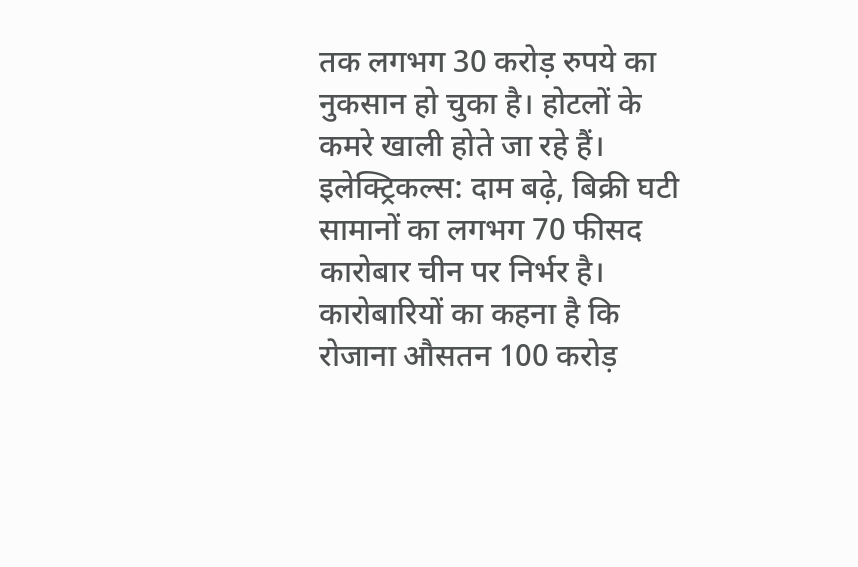तक लगभग 30 करोड़ रुपये का नुकसान हो चुका है। होटलों के कमरे खाली होते जा रहे हैं।
इलेक्ट्रिकल्स: दाम बढ़े, बिक्री घटी
सामानों का लगभग 70 फीसद कारोबार चीन पर निर्भर है। कारोबारियों का कहना है कि रोजाना औसतन 100 करोड़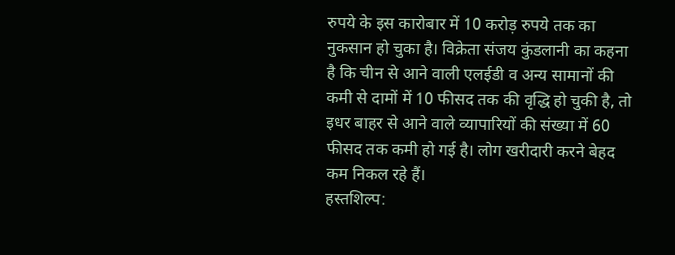रुपये के इस कारोबार में 10 करोड़ रुपये तक का नुकसान हो चुका है। विक्रेता संजय कुंडलानी का कहना है कि चीन से आने वाली एलईडी व अन्य सामानों की कमी से दामों में 10 फीसद तक की वृद्धि हो चुकी है, तो इधर बाहर से आने वाले व्यापारियों की संख्या में 60 फीसद तक कमी हो गई है। लोग खरीदारी करने बेहद कम निकल रहे हैं।
हस्तशिल्प: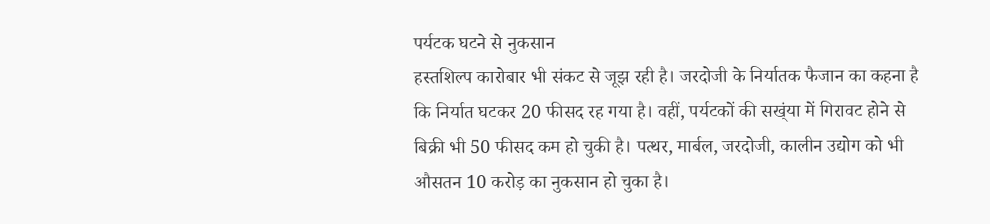पर्यटक घटने से नुकसान
हस्तशिल्प कारोबार भी संकट से जूझ रही है। जरदोजी के निर्यातक फैजान का कहना है कि निर्यात घटकर 20 फीसद रह गया है। वहीं, पर्यटकों की सख्ंया में गिरावट होने से बिक्री भी 50 फीसद कम हो चुकी है। पत्थर, मार्बल, जरदोजी, कालीन उद्योग को भी औसतन 10 करोड़ का नुकसान हो चुका है।